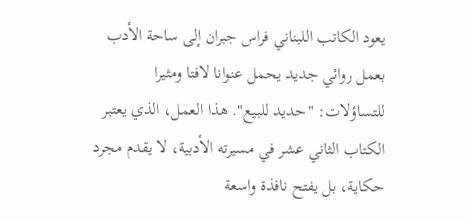يعود الكاتب اللبناني فراس جبران إلى ساحة الأدب بعمل روائي جديد يحمل عنوانا لافتا ومثيرا للتساؤلات: "حديد للبيع". هذا العمل، الذي يعتبر الكتاب الثاني عشر في مسيرته الأدبية، لا يقدم مجرد حكاية، بل يفتح نافذة واسعة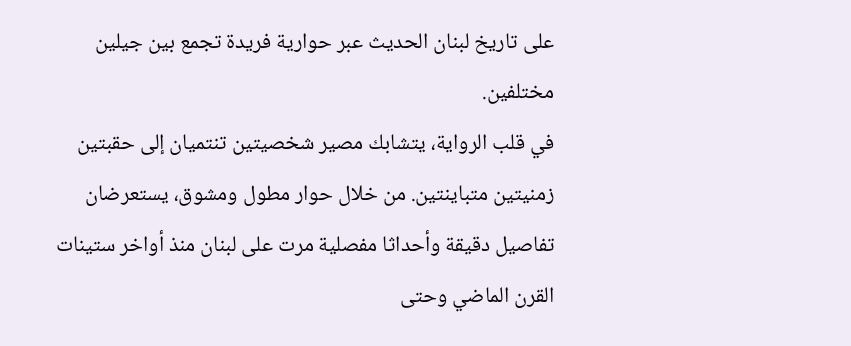على تاريخ لبنان الحديث عبر حوارية فريدة تجمع بين جيلين مختلفين.
في قلب الرواية، يتشابك مصير شخصيتين تنتميان إلى حقبتين زمنيتين متباينتين. من خلال حوار مطول ومشوق، يستعرضان تفاصيل دقيقة وأحداثا مفصلية مرت على لبنان منذ أواخر ستينات القرن الماضي وحتى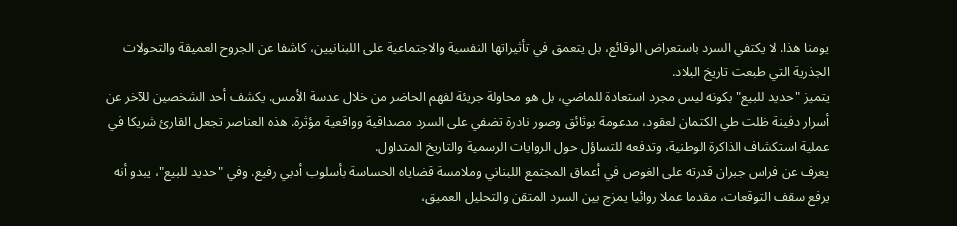يومنا هذا. لا يكتفي السرد باستعراض الوقائع، بل يتعمق في تأثيراتها النفسية والاجتماعية على اللبنانيين، كاشفا عن الجروح العميقة والتحولات الجذرية التي طبعت تاريخ البلاد.
يتميز "حديد للبيع" بكونه ليس مجرد استعادة للماضي، بل هو محاولة جريئة لفهم الحاضر من خلال عدسة الأمس. يكشف أحد الشخصين للآخر عن أسرار دفينة ظلت طي الكتمان لعقود، مدعومة بوثائق وصور نادرة تضفي على السرد مصداقية وواقعية مؤثرة. هذه العناصر تجعل القارئ شريكا في عملية استكشاف الذاكرة الوطنية، وتدفعه للتساؤل حول الروايات الرسمية والتاريخ المتداول.
يعرف عن فراس جبران قدرته على الغوص في أعماق المجتمع اللبناني وملامسة قضاياه الحساسة بأسلوب أدبي رفيع. وفي "حديد للبيع"، يبدو أنه يرفع سقف التوقعات، مقدما عملا روائيا يمزج بين السرد المتقن والتحليل العميق،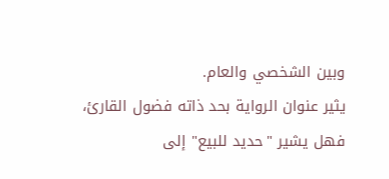وبين الشخصي والعام.
يثير عنوان الرواية بحد ذاته فضول القارئ، فهل يشير "حديد للبيع" إلى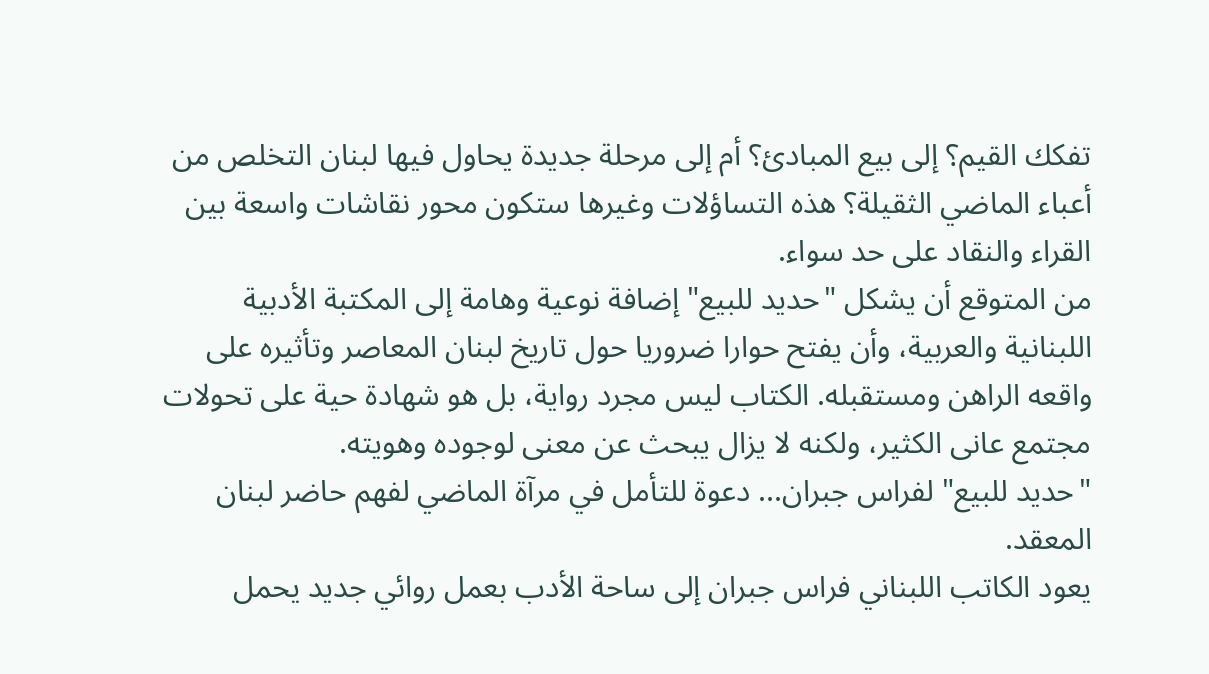تفكك القيم؟ إلى بيع المبادئ؟ أم إلى مرحلة جديدة يحاول فيها لبنان التخلص من أعباء الماضي الثقيلة؟ هذه التساؤلات وغيرها ستكون محور نقاشات واسعة بين القراء والنقاد على حد سواء.
من المتوقع أن يشكل "حديد للبيع" إضافة نوعية وهامة إلى المكتبة الأدبية اللبنانية والعربية، وأن يفتح حوارا ضروريا حول تاريخ لبنان المعاصر وتأثيره على واقعه الراهن ومستقبله. الكتاب ليس مجرد رواية، بل هو شهادة حية على تحولات مجتمع عانى الكثير، ولكنه لا يزال يبحث عن معنى لوجوده وهويته.
"حديد للبيع" لفراس جبران... دعوة للتأمل في مرآة الماضي لفهم حاضر لبنان المعقد.
يعود الكاتب اللبناني فراس جبران إلى ساحة الأدب بعمل روائي جديد يحمل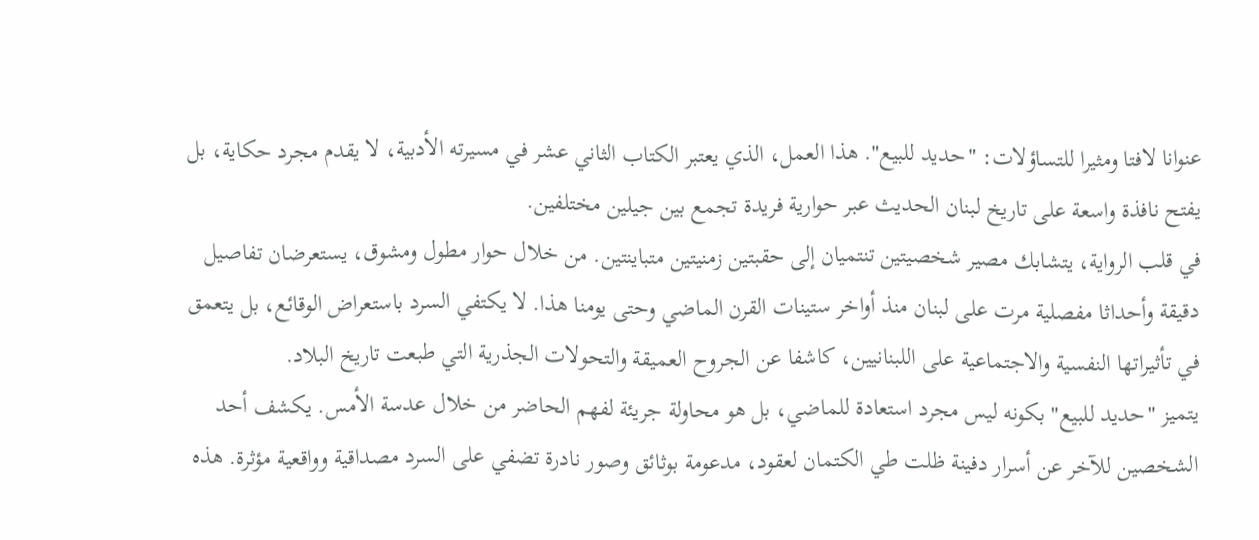عنوانا لافتا ومثيرا للتساؤلات: "حديد للبيع". هذا العمل، الذي يعتبر الكتاب الثاني عشر في مسيرته الأدبية، لا يقدم مجرد حكاية، بل يفتح نافذة واسعة على تاريخ لبنان الحديث عبر حوارية فريدة تجمع بين جيلين مختلفين.
في قلب الرواية، يتشابك مصير شخصيتين تنتميان إلى حقبتين زمنيتين متباينتين. من خلال حوار مطول ومشوق، يستعرضان تفاصيل دقيقة وأحداثا مفصلية مرت على لبنان منذ أواخر ستينات القرن الماضي وحتى يومنا هذا. لا يكتفي السرد باستعراض الوقائع، بل يتعمق في تأثيراتها النفسية والاجتماعية على اللبنانيين، كاشفا عن الجروح العميقة والتحولات الجذرية التي طبعت تاريخ البلاد.
يتميز "حديد للبيع" بكونه ليس مجرد استعادة للماضي، بل هو محاولة جريئة لفهم الحاضر من خلال عدسة الأمس. يكشف أحد الشخصين للآخر عن أسرار دفينة ظلت طي الكتمان لعقود، مدعومة بوثائق وصور نادرة تضفي على السرد مصداقية وواقعية مؤثرة. هذه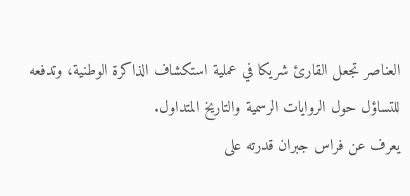العناصر تجعل القارئ شريكا في عملية استكشاف الذاكرة الوطنية، وتدفعه للتساؤل حول الروايات الرسمية والتاريخ المتداول.
يعرف عن فراس جبران قدرته على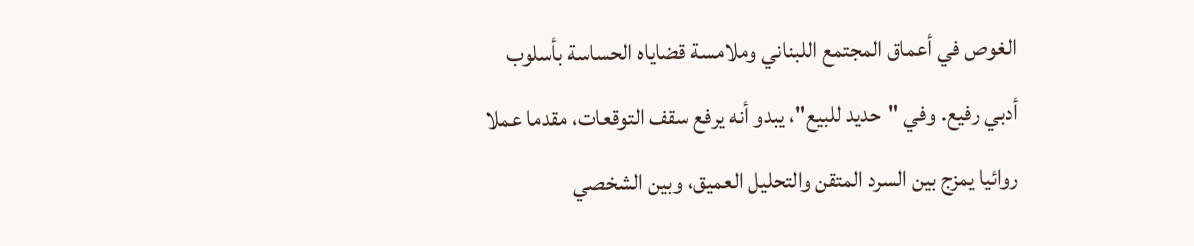الغوص في أعماق المجتمع اللبناني وملامسة قضاياه الحساسة بأسلوب أدبي رفيع. وفي "حديد للبيع"، يبدو أنه يرفع سقف التوقعات، مقدما عملا روائيا يمزج بين السرد المتقن والتحليل العميق، وبين الشخصي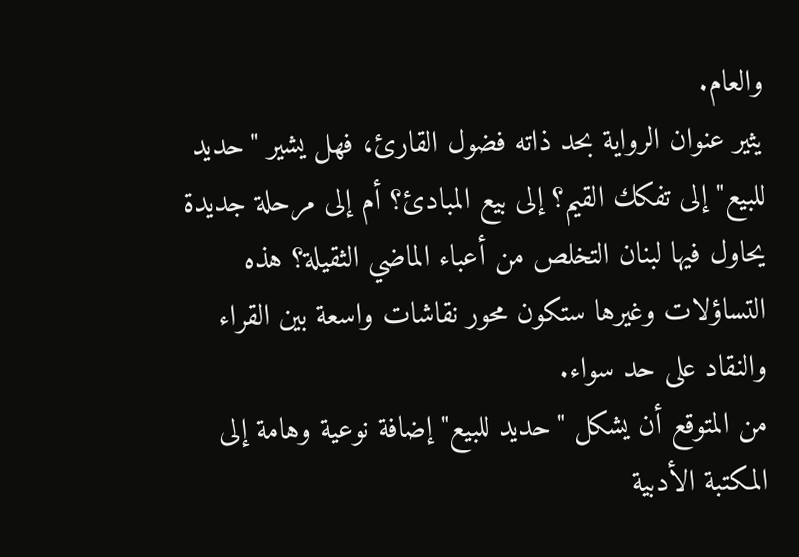والعام.
يثير عنوان الرواية بحد ذاته فضول القارئ، فهل يشير "حديد للبيع" إلى تفكك القيم؟ إلى بيع المبادئ؟ أم إلى مرحلة جديدة يحاول فيها لبنان التخلص من أعباء الماضي الثقيلة؟ هذه التساؤلات وغيرها ستكون محور نقاشات واسعة بين القراء والنقاد على حد سواء.
من المتوقع أن يشكل "حديد للبيع" إضافة نوعية وهامة إلى المكتبة الأدبية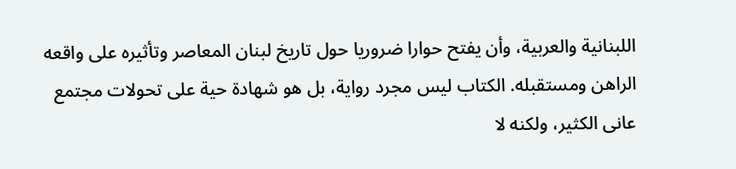اللبنانية والعربية، وأن يفتح حوارا ضروريا حول تاريخ لبنان المعاصر وتأثيره على واقعه الراهن ومستقبله. الكتاب ليس مجرد رواية، بل هو شهادة حية على تحولات مجتمع عانى الكثير، ولكنه لا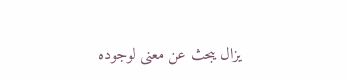يزال يبحث عن معنى لوجوده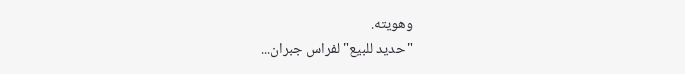وهويته.
"حديد للبيع" لفراس جبران...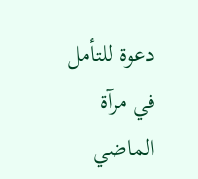دعوة للتأمل في مرآة الماضي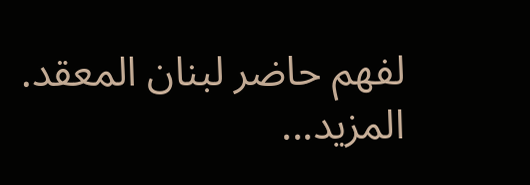لفهم حاضر لبنان المعقد.
المزيد...